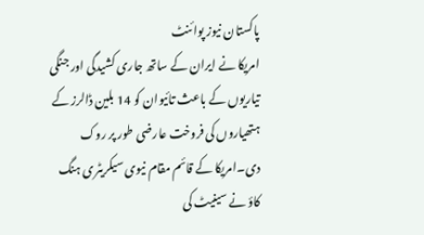پاکستان نیوز پوائنٹ
امریکا نے ایران کے ساتھ جاری کشیدگی اور جنگی تیاریوں کے باعث تائیوان کو 14 بلین ڈالرز کے ہتھیاروں کی فروخت عارضی طور پر روک دی۔امریکا کے قائم مقام نیوی سیکریٹری ہنگ کاؤ نے سینیٹ کی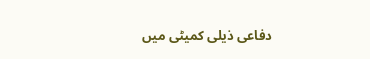دفاعی ذیلی کمیٹی میں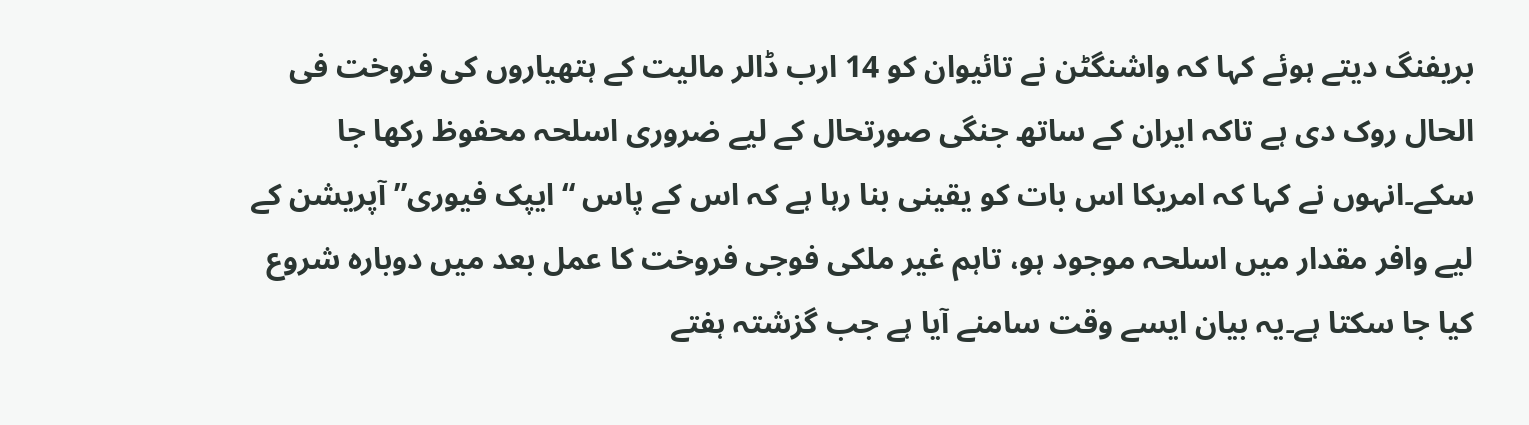بریفنگ دیتے ہوئے کہا کہ واشنگٹن نے تائیوان کو 14 ارب ڈالر مالیت کے ہتھیاروں کی فروخت فی الحال روک دی ہے تاکہ ایران کے ساتھ جنگی صورتحال کے لیے ضروری اسلحہ محفوظ رکھا جا سکے۔انہوں نے کہا کہ امریکا اس بات کو یقینی بنا رہا ہے کہ اس کے پاس “ایپک فیوری” آپریشن کے لیے وافر مقدار میں اسلحہ موجود ہو، تاہم غیر ملکی فوجی فروخت کا عمل بعد میں دوبارہ شروع کیا جا سکتا ہے۔یہ بیان ایسے وقت سامنے آیا ہے جب گزشتہ ہفتے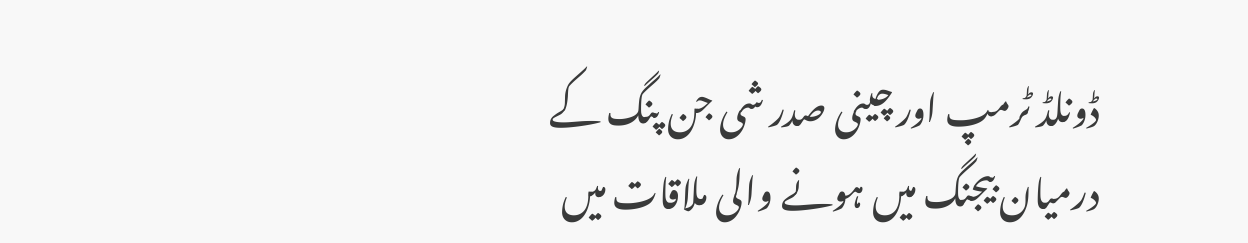ڈونلڈ ٹرمپ اور چینی صدر شی جن پنگ کے درمیان بیجنگ میں ہونے والی ملاقات میں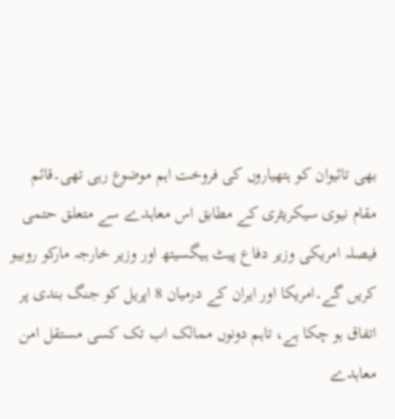بھی تائیوان کو ہتھیاروں کی فروخت اہم موضوع رہی تھی۔قائم مقام نیوی سیکریٹری کے مطابق اس معاہدے سے متعلق حتمی فیصلہ امریکی وزیر دفاع پیٹ ہیگسیتھ اور وزیر خارجہ مارکو روبیو کریں گے۔امریکا اور ایران کے درمیان 8 اپریل کو جنگ بندی پر اتفاق ہو چکا ہے، تاہم دونوں ممالک اب تک کسی مستقل امن معاہدے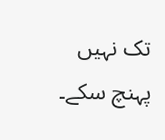تک نہیں پہنچ سکے۔